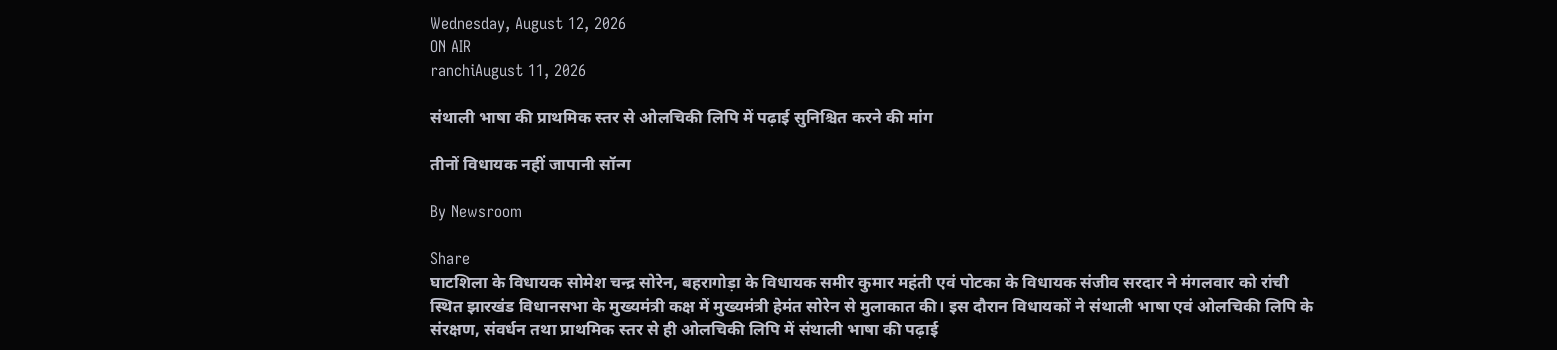Wednesday, August 12, 2026
ON AIR
ranchiAugust 11, 2026

संथाली भाषा की प्राथमिक स्तर से ओलचिकी लिपि में पढ़ाई सुनिश्चित करने की मांग

तीनों विधायक नहीं जापानी सॉन्ग

By Newsroom

Share
घाटशिला के विधायक सोमेश चन्द्र सोरेन, बहरागोड़ा के विधायक समीर कुमार महंती एवं पोटका के विधायक संजीव सरदार ने मंगलवार को रांची स्थित झारखंड विधानसभा के मुख्यमंत्री कक्ष में मुख्यमंत्री हेमंत सोरेन से मुलाकात की। इस दौरान विधायकों ने संथाली भाषा एवं ओलचिकी लिपि के संरक्षण, संवर्धन तथा प्राथमिक स्तर से ही ओलचिकी लिपि में संथाली भाषा की पढ़ाई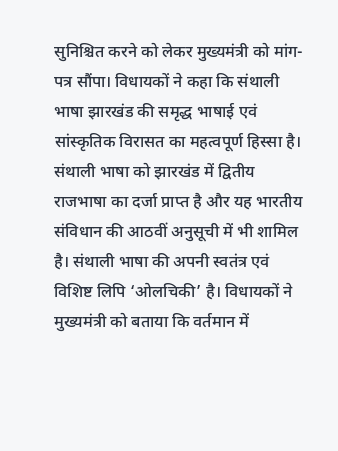सुनिश्चित करने को लेकर मुख्यमंत्री को मांग-पत्र सौंपा। विधायकों ने कहा कि संथाली भाषा झारखंड की समृद्ध भाषाई एवं सांस्कृतिक विरासत का महत्वपूर्ण हिस्सा है। संथाली भाषा को झारखंड में द्वितीय राजभाषा का दर्जा प्राप्त है और यह भारतीय संविधान की आठवीं अनुसूची में भी शामिल है। संथाली भाषा की अपनी स्वतंत्र एवं विशिष्ट लिपि ‘ओलचिकी’ है। विधायकों ने मुख्यमंत्री को बताया कि वर्तमान में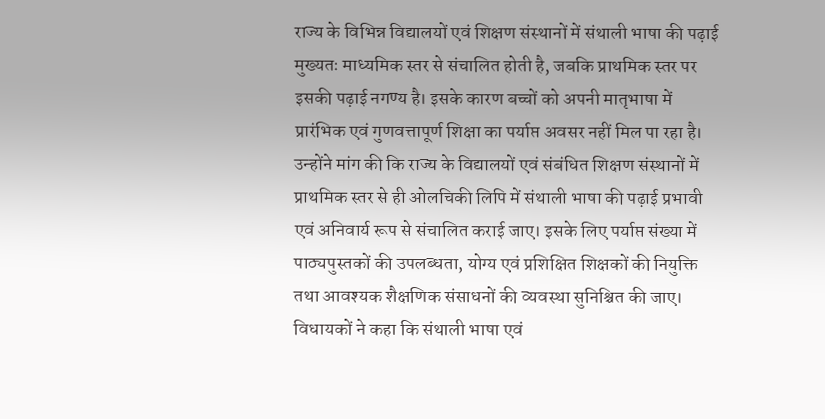राज्य के विभिन्न विद्यालयों एवं शिक्षण संस्थानों में संथाली भाषा की पढ़ाई मुख्यतः माध्यमिक स्तर से संचालित होती है, जबकि प्राथमिक स्तर पर इसकी पढ़ाई नगण्य है। इसके कारण बच्चों को अपनी मातृभाषा में प्रारंभिक एवं गुणवत्तापूर्ण शिक्षा का पर्याप्त अवसर नहीं मिल पा रहा है। उन्होंने मांग की कि राज्य के विद्यालयों एवं संबंधित शिक्षण संस्थानों में प्राथमिक स्तर से ही ओलचिकी लिपि में संथाली भाषा की पढ़ाई प्रभावी एवं अनिवार्य रूप से संचालित कराई जाए। इसके लिए पर्याप्त संख्या में पाठ्यपुस्तकों की उपलब्धता, योग्य एवं प्रशिक्षित शिक्षकों की नियुक्ति तथा आवश्यक शैक्षणिक संसाधनों की व्यवस्था सुनिश्चित की जाए। विधायकों ने कहा कि संथाली भाषा एवं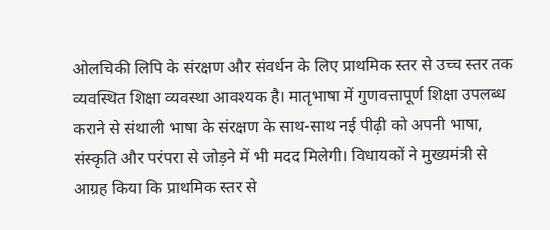ओलचिकी लिपि के संरक्षण और संवर्धन के लिए प्राथमिक स्तर से उच्च स्तर तक व्यवस्थित शिक्षा व्यवस्था आवश्यक है। मातृभाषा में गुणवत्तापूर्ण शिक्षा उपलब्ध कराने से संथाली भाषा के संरक्षण के साथ-साथ नई पीढ़ी को अपनी भाषा, संस्कृति और परंपरा से जोड़ने में भी मदद मिलेगी। विधायकों ने मुख्यमंत्री से आग्रह किया कि प्राथमिक स्तर से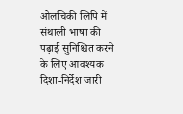ओलचिकी लिपि में संथाली भाषा की पढ़ाई सुनिश्चित करने के लिए आवश्यक दिशा-निर्देश जारी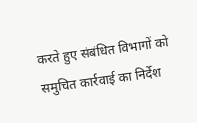करते हुए संबंधित विभागों को समुचित कार्रवाई का निर्देश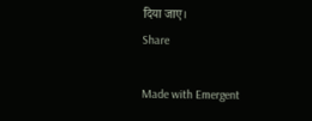दिया जाए।
Share

Made with Emergent